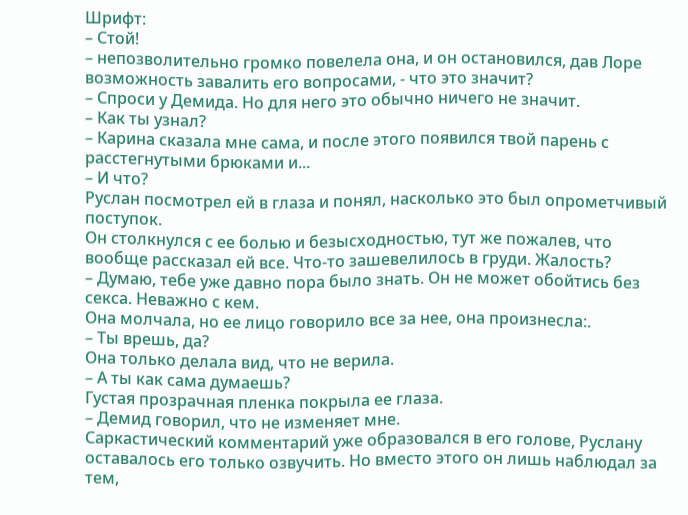Шрифт:
– Стой!
– непозволительно громко повелела она, и он остановился, дав Лоре возможность завалить его вопросами, - что это значит?
– Спроси у Демида. Но для него это обычно ничего не значит.
– Как ты узнал?
– Карина сказала мне сама, и после этого появился твой парень с расстегнутыми брюками и...
– И что?
Руслан посмотрел ей в глаза и понял, насколько это был опрометчивый поступок.
Он столкнулся с ее болью и безысходностью, тут же пожалев, что вообще рассказал ей все. Что-то зашевелилось в груди. Жалость?
– Думаю, тебе уже давно пора было знать. Он не может обойтись без секса. Неважно с кем.
Она молчала, но ее лицо говорило все за нее, она произнесла:.
– Ты врешь, да?
Она только делала вид, что не верила.
– А ты как сама думаешь?
Густая прозрачная пленка покрыла ее глаза.
– Демид говорил, что не изменяет мне.
Саркастический комментарий уже образовался в его голове, Руслану оставалось его только озвучить. Но вместо этого он лишь наблюдал за тем,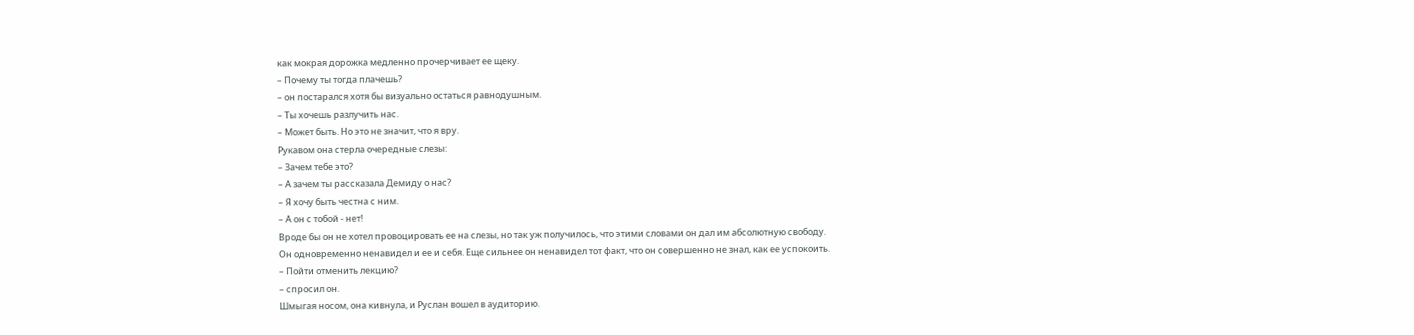как мокрая дорожка медленно прочерчивает ее щеку.
– Почему ты тогда плачешь?
– он постарался хотя бы визуально остаться равнодушным.
– Ты хочешь разлучить нас.
– Может быть. Но это не значит, что я вру.
Рукавом она стерла очередные слезы:
– Зачем тебе это?
– А зачем ты рассказала Демиду о нас?
– Я хочу быть честна с ним.
– А он с тобой - нет!
Вроде бы он не хотел провоцировать ее на слезы, но так уж получилось, что этими словами он дал им абсолютную свободу.
Он одновременно ненавидел и ее и себя. Еще сильнее он ненавидел тот факт, что он совершенно не знал, как ее успокоить.
– Пойти отменить лекцию?
– спросил он.
Шмыгая носом, она кивнула, и Руслан вошел в аудиторию.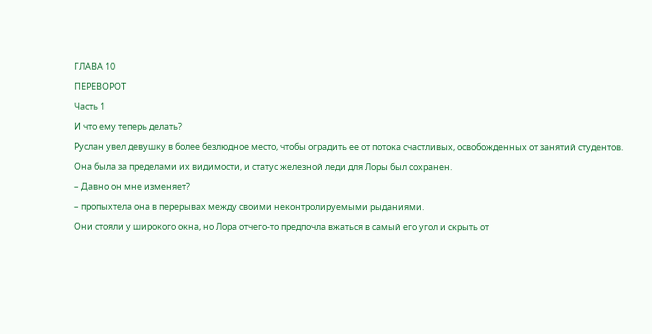ГЛАВА 10
ПЕРЕВОРОТ
Часть 1
И что ему теперь делать?
Руслан увел девушку в более безлюдное место, чтобы оградить ее от потока счастливых, освобожденных от занятий студентов. Она была за пределами их видимости, и статус железной леди для Лоры был сохранен.
– Давно он мне изменяет?
– пропыхтела она в перерывах между своими неконтролируемыми рыданиями.
Они стояли у широкого окна, но Лора отчего-то предпочла вжаться в самый его угол и скрыть от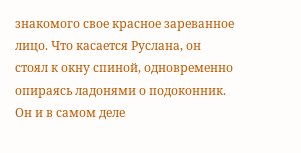знакомого свое красное зареванное лицо. Что касается Руслана, он стоял к окну спиной, одновременно опираясь ладонями о подоконник. Он и в самом деле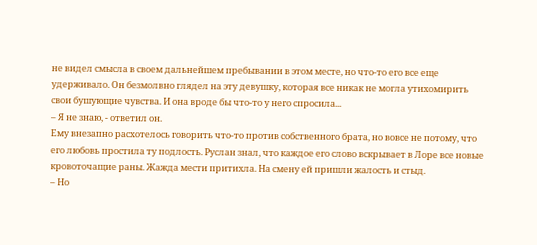не видел смысла в своем дальнейшем пребывании в этом месте, но что-то его все еще удерживало. Он безмолвно глядел на эту девушку, которая все никак не могла утихомирить свои бушующие чувства. И она вроде бы что-то у него спросила...
– Я не знаю, - ответил он.
Ему внезапно расхотелось говорить что-то против собственного брата, но вовсе не потому, что его любовь простила ту подлость. Руслан знал, что каждое его слово вскрывает в Лоре все новые кровоточащие раны. Жажда мести притихла. На смену ей пришли жалость и стыд.
– Но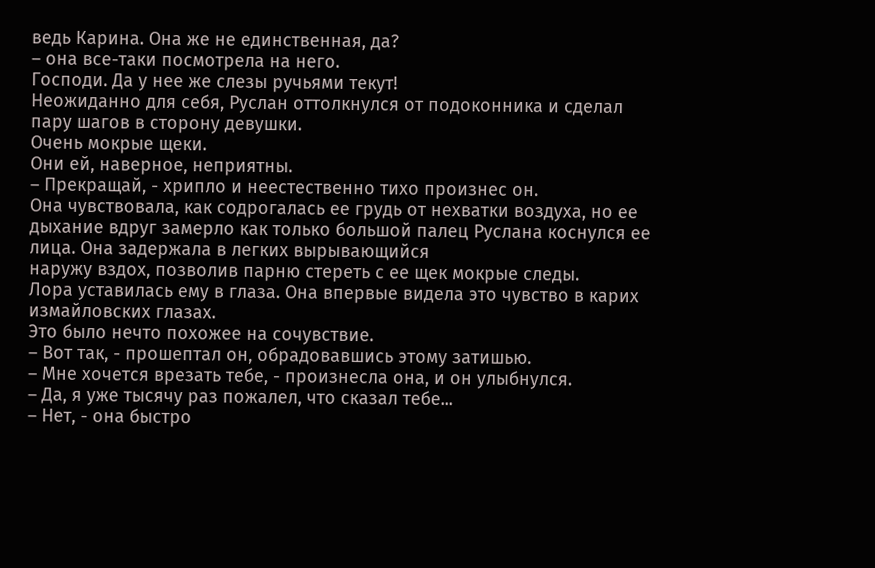ведь Карина. Она же не единственная, да?
– она все-таки посмотрела на него.
Господи. Да у нее же слезы ручьями текут!
Неожиданно для себя, Руслан оттолкнулся от подоконника и сделал пару шагов в сторону девушки.
Очень мокрые щеки.
Они ей, наверное, неприятны.
– Прекращай, - хрипло и неестественно тихо произнес он.
Она чувствовала, как содрогалась ее грудь от нехватки воздуха, но ее дыхание вдруг замерло как только большой палец Руслана коснулся ее лица. Она задержала в легких вырывающийся
наружу вздох, позволив парню стереть с ее щек мокрые следы.
Лора уставилась ему в глаза. Она впервые видела это чувство в карих измайловских глазах.
Это было нечто похожее на сочувствие.
– Вот так, - прошептал он, обрадовавшись этому затишью.
– Мне хочется врезать тебе, - произнесла она, и он улыбнулся.
– Да, я уже тысячу раз пожалел, что сказал тебе...
– Нет, - она быстро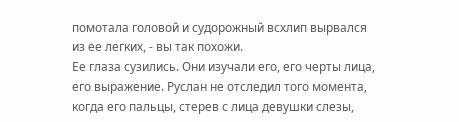помотала головой и судорожный всхлип вырвался из ее легких, - вы так похожи.
Ее глаза сузились. Они изучали его, его черты лица, его выражение. Руслан не отследил того момента, когда его пальцы, стерев с лица девушки слезы,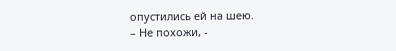опустились ей на шею.
– Не похожи, -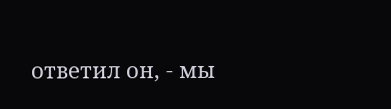ответил он, - мы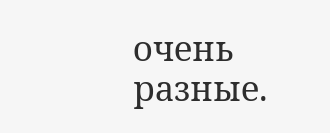очень разные.